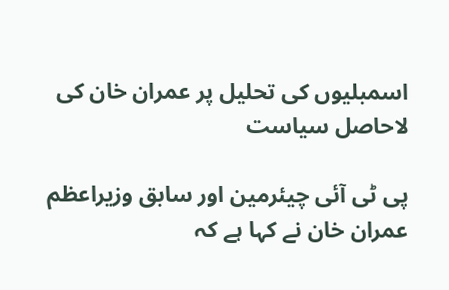اسمبلیوں کی تحلیل پر عمران خان کی لاحاصل سیاست

پی ٹی آئی چیئرمین اور سابق وزیراعظم عمران خان نے کہا ہے کہ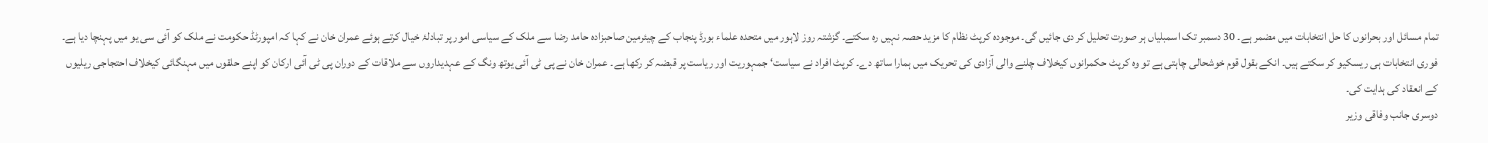تمام مسائل اور بحرانوں کا حل انتخابات میں مضمر ہے۔ 30 دسمبر تک اسمبلیاں ہر صورت تحلیل کر دی جائیں گی۔ موجودہ کرپٹ نظام کا مزید حصہ نہیں رہ سکتے۔ گزشتہ روز لاہور میں متحدہ علماء بورڈ پنجاب کے چیئرمین صاحبزادہ حامد رضا سے ملک کے سیاسی امور پر تبادلۂ خیال کرتے ہوئے عمران خان نے کہا کہ امپورٹڈ حکومت نے ملک کو آئی سی یو میں پہنچا دیا ہے۔ فوری انتخابات ہی ریسکیو کر سکتے ہیں۔ انکے بقول قوم خوشحالی چاہتی ہے تو وہ کرپٹ حکمرانوں کیخلاف چلنے والی آزادی کی تحریک میں ہمارا ساتھ دے۔ کرپٹ افراد نے سیاست‘ جمہوریت اور ریاست پر قبضہ کر رکھا ہے۔ عمران خان نے پی ٹی آئی یوتھ ونگ کے عہدیداروں سے ملاقات کے دوران پی ٹی آئی ارکان کو اپنے حلقوں میں مہنگائی کیخلاف احتجاجی ریلیوں کے انعقاد کی ہدایت کی۔
دوسری جانب وفاقی وزیر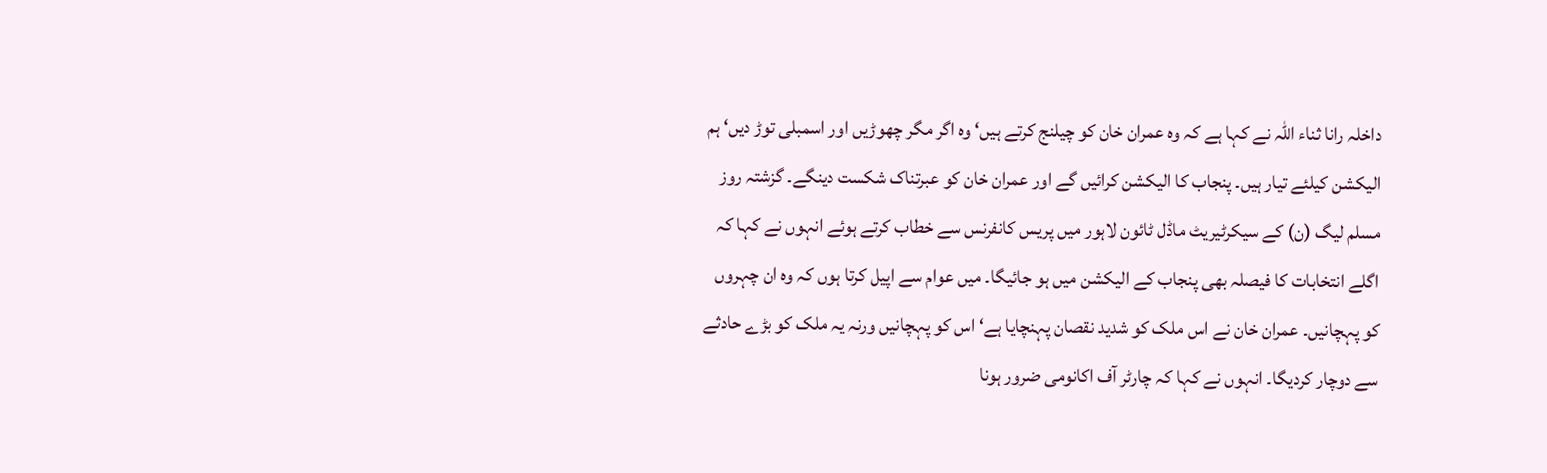داخلہ رانا ثناء اللہ نے کہا ہے کہ وہ عمران خان کو چیلنج کرتے ہیں‘ وہ اگر مگر چھوڑیں اور اسمبلی توڑ دیں‘ ہم الیکشن کیلئے تیار ہیں۔ پنجاب کا الیکشن کرائیں گے اور عمران خان کو عبرتناک شکست دینگے۔ گزشتہ روز مسلم لیگ (ن) کے سیکرٹیریٹ ماڈل ٹائون لاہور میں پریس کانفرنس سے خطاب کرتے ہوئے انہوں نے کہا کہ اگلے انتخابات کا فیصلہ بھی پنجاب کے الیکشن میں ہو جائیگا۔ میں عوام سے اپیل کرتا ہوں کہ وہ ان چہروں کو پہچانیں۔ عمران خان نے اس ملک کو شدید نقصان پہنچایا ہے‘ اس کو پہچانیں ورنہ یہ ملک کو بڑے حادثے سے دوچار کردیگا۔ انہوں نے کہا کہ چارٹر آف اکانومی ضرور ہونا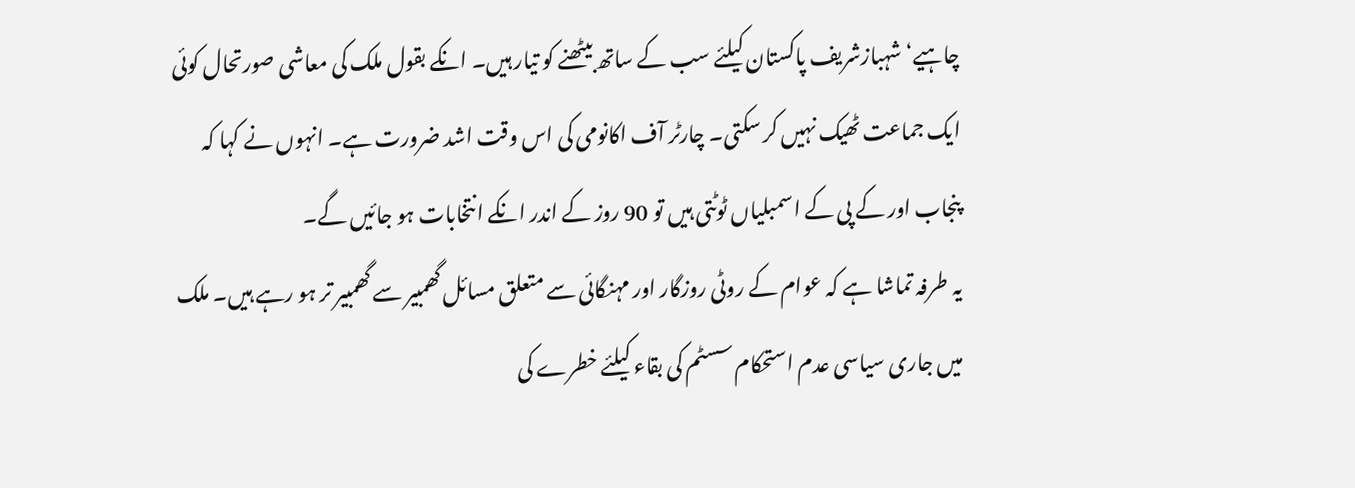چاہیے‘ شہبازشریف پاکستان کیلئے سب کے ساتھ بیٹھنے کو تیار ہیں۔ انکے بقول ملک کی معاشی صورتحال کوئی ایک جماعت ٹھیک نہیں کر سکتی۔ چارٹر آف اکانومی کی اس وقت اشد ضرورت ہے۔ انہوں نے کہا کہ پنجاب اور کے پی کے اسمبلیاں ٹوٹتی ہیں تو 90 روز کے اندر انکے انتخابات ہو جائیں گے۔
یہ طرفہ تماشا ہے کہ عوام کے روٹی روزگار اور مہنگائی سے متعلق مسائل گھمبیر سے گھمبیر تر ہو رہے ہیں۔ ملک میں جاری سیاسی عدم استحکام سسٹم کی بقاء کیلئے خطرے کی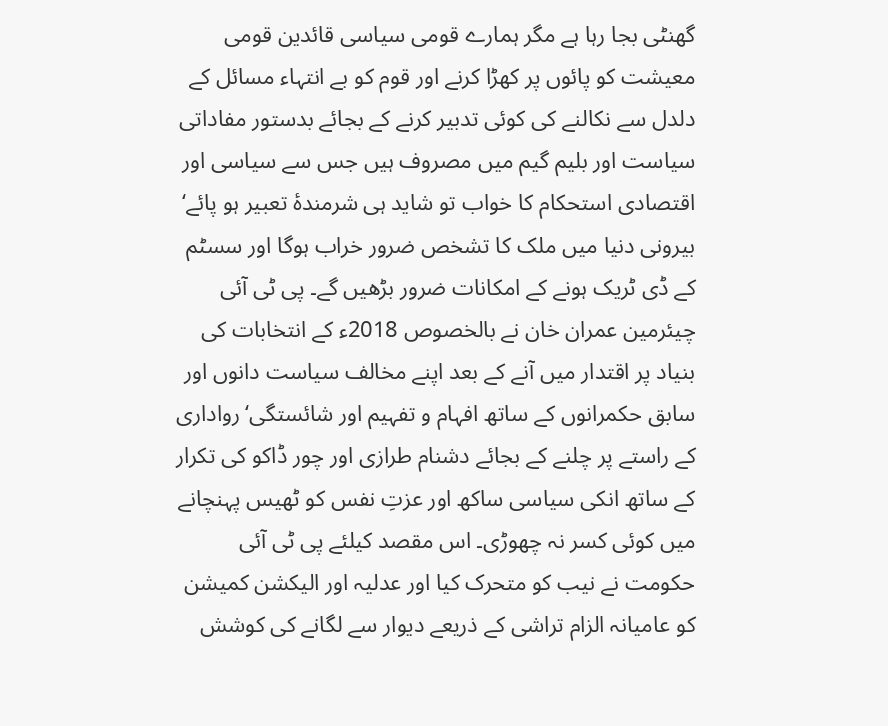گھنٹی بجا رہا ہے مگر ہمارے قومی سیاسی قائدین قومی معیشت کو پائوں پر کھڑا کرنے اور قوم کو بے انتہاء مسائل کے دلدل سے نکالنے کی کوئی تدبیر کرنے کے بجائے بدستور مفاداتی سیاست اور بلیم گیم میں مصروف ہیں جس سے سیاسی اور اقتصادی استحکام کا خواب تو شاید ہی شرمندۂ تعبیر ہو پائے‘ بیرونی دنیا میں ملک کا تشخص ضرور خراب ہوگا اور سسٹم کے ڈی ٹریک ہونے کے امکانات ضرور بڑھیں گے۔ پی ٹی آئی چیئرمین عمران خان نے بالخصوص 2018ء کے انتخابات کی بنیاد پر اقتدار میں آنے کے بعد اپنے مخالف سیاست دانوں اور سابق حکمرانوں کے ساتھ افہام و تفہیم اور شائستگی‘ رواداری کے راستے پر چلنے کے بجائے دشنام طرازی اور چور ڈاکو کی تکرار کے ساتھ انکی سیاسی ساکھ اور عزتِ نفس کو ٹھیس پہنچانے میں کوئی کسر نہ چھوڑی۔ اس مقصد کیلئے پی ٹی آئی حکومت نے نیب کو متحرک کیا اور عدلیہ اور الیکشن کمیشن کو عامیانہ الزام تراشی کے ذریعے دیوار سے لگانے کی کوشش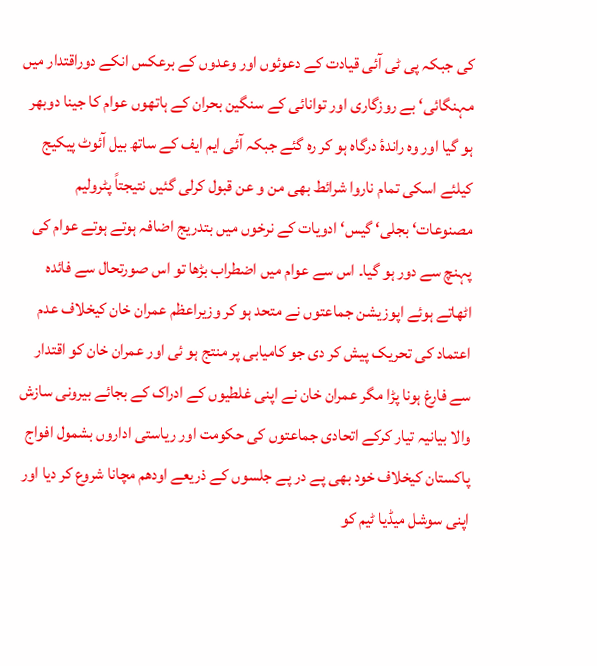کی جبکہ پی ٹی آئی قیادت کے دعوئوں اور وعدوں کے برعکس انکے دوراقتدار میں مہنگائی‘ بے روزگاری اور توانائی کے سنگین بحران کے ہاتھوں عوام کا جینا دوبھر ہو گیا اور وہ راندۂ درگاہ ہو کر رہ گئے جبکہ آئی ایم ایف کے ساتھ بیل آئوٹ پیکیج کیلئے اسکی تمام ناروا شرائط بھی من و عن قبول کرلی گئیں نتیجتاً پٹرولیم مصنوعات‘ بجلی‘ گیس‘ ادویات کے نرخوں میں بتدریج اضافہ ہوتے ہوتے عوام کی پہنچ سے دور ہو گیا۔ اس سے عوام میں اضطراب بڑھا تو اس صورتحال سے فائدہ اٹھاتے ہوئے اپوزیشن جماعتوں نے متحد ہو کر وزیراعظم عمران خان کیخلاف عدم اعتماد کی تحریک پیش کر دی جو کامیابی پر منتج ہو ئی اور عمران خان کو اقتدار سے فارغ ہونا پڑا مگر عمران خان نے اپنی غلطیوں کے ادراک کے بجائے بیرونی سازش والا بیانیہ تیار کرکے اتحادی جماعتوں کی حکومت اور ریاستی اداروں بشمول افواج پاکستان کیخلاف خود بھی پے در پے جلسوں کے ذریعے اودھم مچانا شروع کر دیا اور اپنی سوشل میڈیا ٹیم کو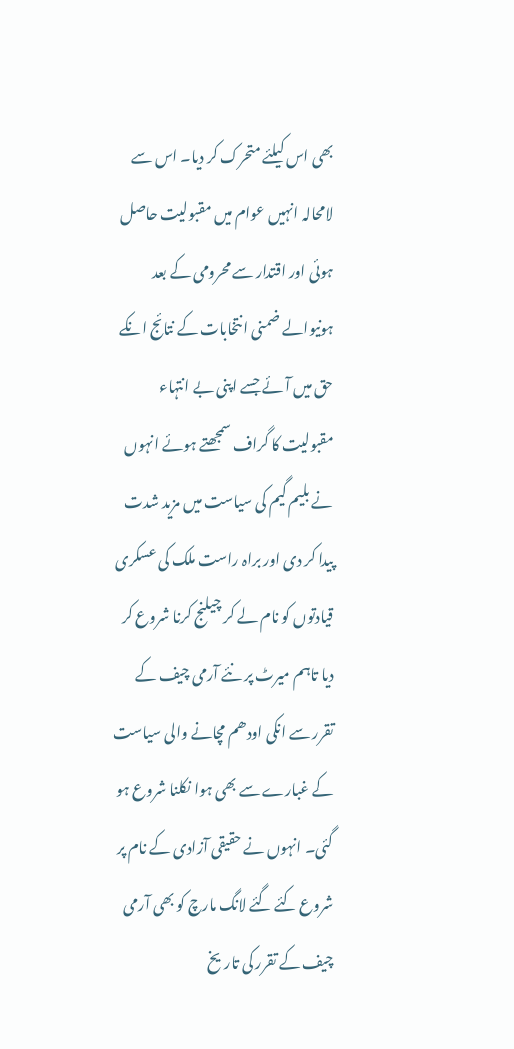بھی اس کیلئے متحرک کر دیا۔ اس سے لامحالہ انہیں عوام میں مقبولیت حاصل ہوئی اور اقتدار سے محرومی کے بعد ہونیوالے ضمنی انتخابات کے نتائج انکے حق میں آئے جسے اپنی بے انتہاء مقبولیت کا گراف سمجھتے ہوئے انہوں نے بلیم گیم کی سیاست میں مزید شدت پیدا کر دی اور براہ راست ملک کی عسکری قیادتوں کو نام لے کر چیلنج کرنا شروع کر دیا تاہم میرٹ پر نئے آرمی چیف کے تقرر سے انکی اودھم مچانے والی سیاست کے غبارے سے بھی ہوا نکلنا شروع ہو گئی۔ انہوں نے حقیقی آزادی کے نام پر شروع کئے گئے لانگ مارچ کو بھی آرمی چیف کے تقرر کی تاریخ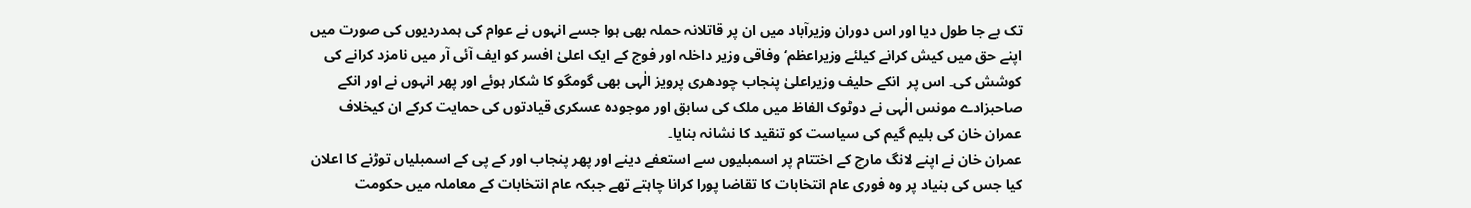تک بے جا طول دیا اور اس دوران وزیرآباد میں ان پر قاتلانہ حملہ بھی ہوا جسے انہوں نے عوام کی ہمدردیوں کی صورت میں اپنے حق میں کیش کرانے کیلئے وزیراعظم‘ وفاقی وزیر داخلہ اور فوج کے ایک اعلیٰ افسر کو ایف آئی آر میں نامزد کرانے کی کوشش کی۔ اس پر  انکے حلیف وزیراعلیٰ پنجاب چودھری پرویز الٰہی بھی گومگو کا شکار ہوئے اور پھر انہوں نے اور انکے صاحبزادے مونس الٰہی نے دوٹوک الفاظ میں ملک کی سابق اور موجودہ عسکری قیادتوں کی حمایت کرکے ان کیخلاف عمران خان کی بلیم گیم کی سیاست کو تنقید کا نشانہ بنایا۔
عمران خان نے اپنے لانگ مارچ کے اختتام پر اسمبلیوں سے استعفے دینے اور پھر پنجاب اور کے پی کے اسمبلیاں توڑنے کا اعلان کیا جس کی بنیاد پر وہ فوری عام انتخابات کا تقاضا پورا کرانا چاہتے تھے جبکہ عام انتخابات کے معاملہ میں حکومت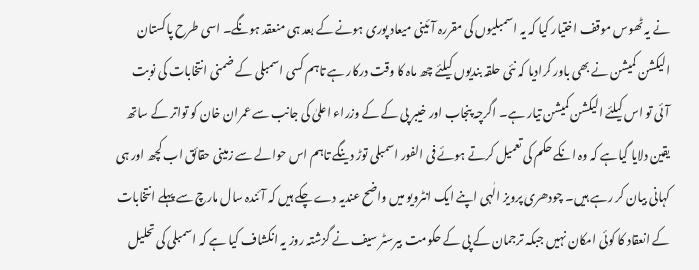نے یہ ٹھوس موقف اختیار کیا کہ یہ اسمبلیوں کی مقررہ آئینی میعاد پوری ہونے کے بعد ہی منعقد ہونگے۔ اسی طرح پاکستان الیکشن کمیشن نے بھی باور کرادیا کہ نئی حلقہ بندیوں کیلئے چھ ماہ کا وقت درکار ہے تاہم کسی اسمبلی کے ضمنی انتخابات کی نوبت آئی تو اس کیلئے الیکشن کمیشن تیار ہے۔ اگرچہ پنجاب اور خیبر پی کے کے وزراء اعلیٰ کی جانب سے عمران خان کو تواتر کے ساتھ یقین دلایا گیاہے کہ وہ انکے حکم کی تعمیل کرتے ہوئے فی الفور اسمبلی توڑ دینگے تاہم اس حوالے سے زمینی حقائق اب کچھ اور ہی کہانی بیان کر رہے ہیں۔ چودھری پرویز الٰہی اپنے ایک انٹرویو میں واضح عندیہ دے چکے ہیں کہ آئندہ سال مارچ سے پہلے انتخابات کے انعقاد کا کوئی امکان نہیں جبکہ ترجمان کے پی کے حکومت بیرسٹر سیف نے گزشتہ روز یہ انکشاف کیا ہے کہ اسمبلی کی تحلیل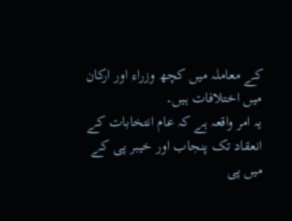کے معاملہ میں کچھ وزراء اور ارکان میں اختلافات ہیں۔
یہ امر واقعہ ہے کہ عام انتخابات کے انعقاد تک پنجاب اور خیبر پی کے میں پی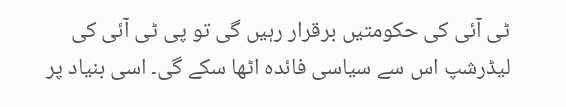ٹی آئی کی حکومتیں برقرار رہیں گی تو پی ٹی آئی کی لیڈرشپ اس سے سیاسی فائدہ اٹھا سکے گی۔ اسی بنیاد پر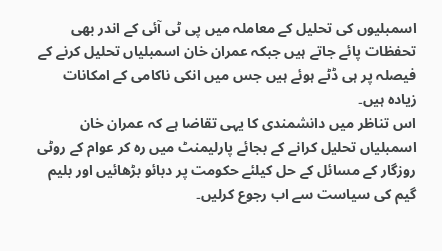اسمبلیوں کی تحلیل کے معاملہ میں پی ٹی آئی کے اندر بھی تحفظات پائے جاتے ہیں جبکہ عمران خان اسمبلیاں تحلیل کرنے کے فیصلہ پر ہی ڈٹے ہوئے ہیں جس میں انکی ناکامی کے امکانات زیادہ ہیں۔
اس تناظر میں دانشمندی کا یہی تقاضا ہے کہ عمران خان اسمبلیاں تحلیل کرانے کے بجائے پارلیمنٹ میں رہ کر عوام کے روٹی روزگار کے مسائل کے حل کیلئے حکومت پر دبائو بڑھائیں اور بلیم گیم کی سیاست سے اب رجوع کرلیں۔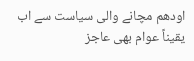اودھم مچانے والی سیاست سے اب یقیناً عوام بھی عاجز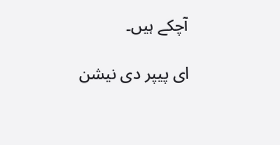آچکے ہیں۔

ای پیپر دی نیشن